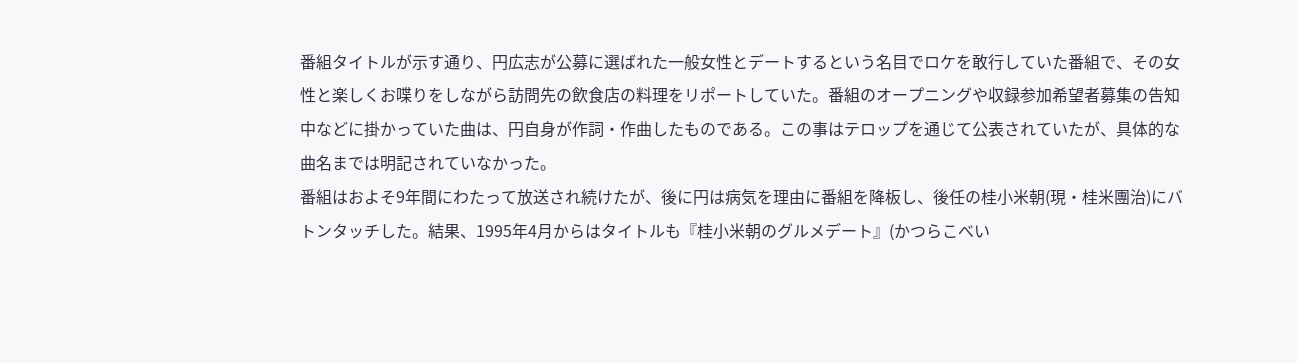番組タイトルが示す通り、円広志が公募に選ばれた一般女性とデートするという名目でロケを敢行していた番組で、その女性と楽しくお喋りをしながら訪問先の飲食店の料理をリポートしていた。番組のオープニングや収録参加希望者募集の告知中などに掛かっていた曲は、円自身が作詞・作曲したものである。この事はテロップを通じて公表されていたが、具体的な曲名までは明記されていなかった。
番組はおよそ9年間にわたって放送され続けたが、後に円は病気を理由に番組を降板し、後任の桂小米朝(現・桂米團治)にバトンタッチした。結果、1995年4月からはタイトルも『桂小米朝のグルメデート』(かつらこべい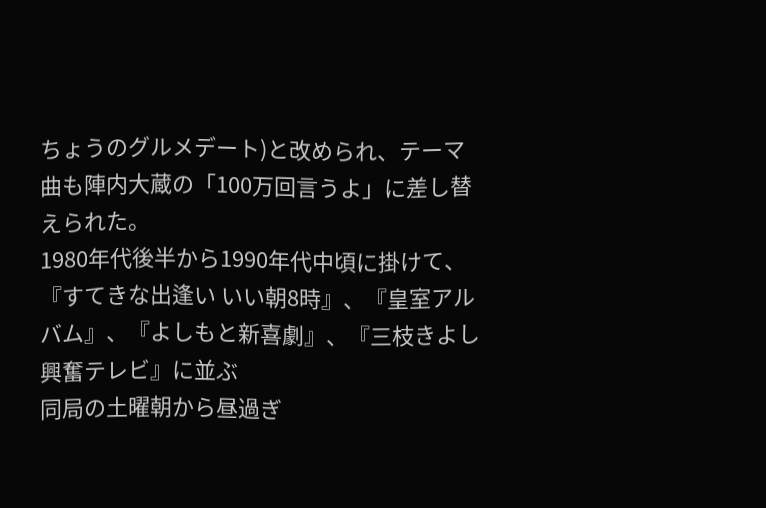ちょうのグルメデート)と改められ、テーマ曲も陣内大蔵の「100万回言うよ」に差し替えられた。
1980年代後半から1990年代中頃に掛けて、『すてきな出逢い いい朝8時』、『皇室アルバム』、『よしもと新喜劇』、『三枝きよし興奮テレビ』に並ぶ
同局の土曜朝から昼過ぎ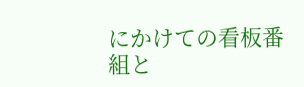にかけての看板番組と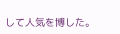して人気を博した。